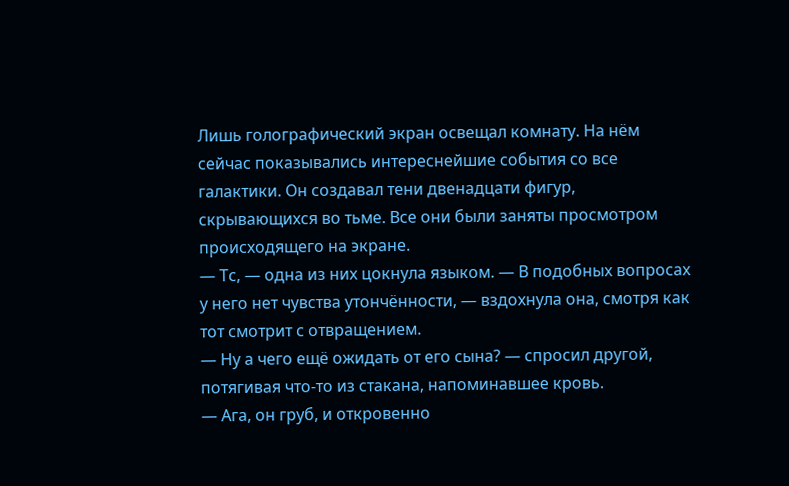Лишь голографический экран освещал комнату. На нём сейчас показывались интереснейшие события со все галактики. Он создавал тени двенадцати фигур, скрывающихся во тьме. Все они были заняты просмотром происходящего на экране.
— Тс, — одна из них цокнула языком. — В подобных вопросах у него нет чувства утончённости, — вздохнула она, смотря как тот смотрит с отвращением.
— Ну а чего ещё ожидать от его сына? — спросил другой, потягивая что-то из стакана, напоминавшее кровь.
— Ага, он груб, и откровенно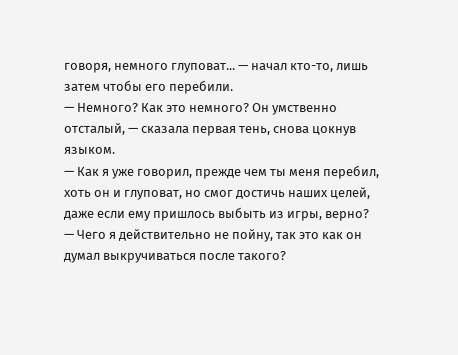говоря, немного глуповат... — начал кто-то, лишь затем чтобы его перебили.
— Немного? Как это немного? Он умственно отсталый, — сказала первая тень, снова цокнув языком.
— Как я уже говорил, прежде чем ты меня перебил, хоть он и глуповат, но смог достичь наших целей, даже если ему пришлось выбыть из игры, верно?
— Чего я действительно не пойну, так это как он думал выкручиваться после такого?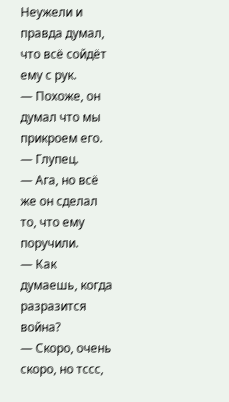Неужели и правда думал, что всё сойдёт ему с рук.
— Похоже, он думал что мы прикроем его.
— Глупец.
— Ага, но всё же он сделал то, что ему поручили.
— Как думаешь, когда разразится война?
— Скоро, очень скоро, но тссс,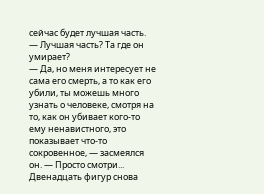сейчас будет лучшая часть.
— Лучшая часть? Та где он умирает?
— Да, но меня интересует не сама его смерть, а то как его убили, ты можешь много узнать о человеке, смотря на то, как он убивает кого-то ему ненавистного, это показывает что-то сокровенное, — засмеялся он. — Просто смотри...
Двенадцать фигур снова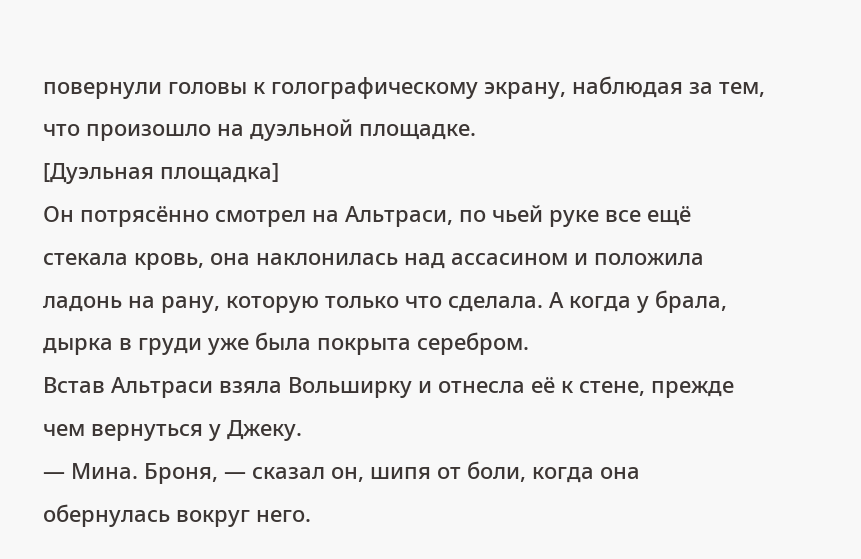повернули головы к голографическому экрану, наблюдая за тем, что произошло на дуэльной площадке.
[Дуэльная площадка]
Он потрясённо смотрел на Альтраси, по чьей руке все ещё стекала кровь, она наклонилась над ассасином и положила ладонь на рану, которую только что сделала. А когда у брала, дырка в груди уже была покрыта серебром.
Встав Альтраси взяла Вольширку и отнесла её к стене, прежде чем вернуться у Джеку.
— Мина. Броня, — сказал он, шипя от боли, когда она обернулась вокруг него.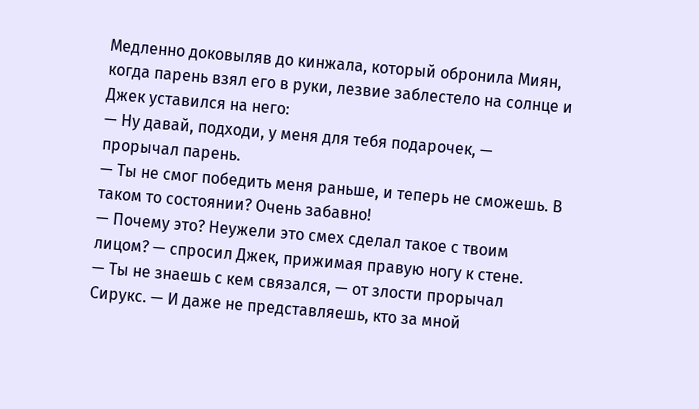Медленно доковыляв до кинжала, который обронила Миян, когда парень взял его в руки, лезвие заблестело на солнце и Джек уставился на него:
— Ну давай, подходи, у меня для тебя подарочек, — прорычал парень.
— Ты не смог победить меня раньше, и теперь не сможешь. В таком то состоянии? Очень забавно!
— Почему это? Неужели это смех сделал такое с твоим лицом? — спросил Джек, прижимая правую ногу к стене.
— Ты не знаешь с кем связался, — от злости прорычал Сирукс. — И даже не представляешь, кто за мной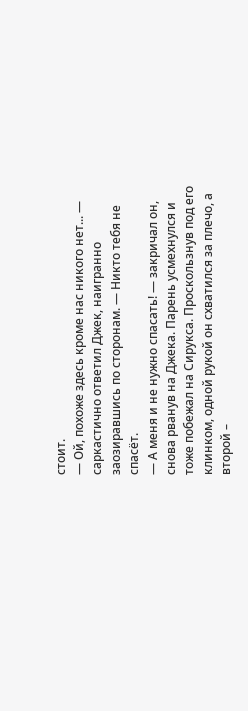стоит.
— Ой, похоже здесь кроме нас никого нет... — саркастично ответил Джек, наигранно заозиравшись по сторонам. — Никто тебя не спасёт.
— А меня и не нужно спасать! — закричал он, снова рванув на Джека. Парень усмехнулся и тоже побежал на Сирукса. Проскользнув под его клинком, одной рукой он схватился за плечо, а второй –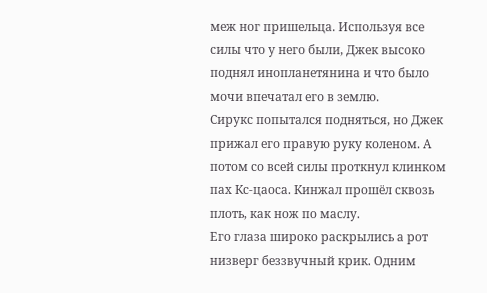меж ног пришельца. Используя все силы что у него были, Джек высоко поднял инопланетянина и что было мочи впечатал его в землю.
Сирукс попытался подняться, но Джек прижал его правую руку коленом. А потом со всей силы проткнул клинком пах Кс-цаоса. Кинжал прошёл сквозь плоть, как нож по маслу.
Его глаза широко раскрылись а рот низверг беззвучный крик. Одним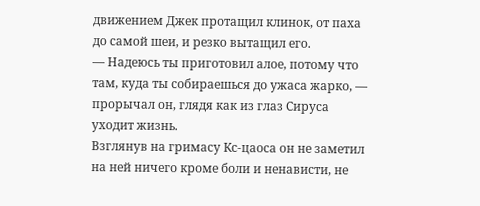движением Джек протащил клинок, от паха до самой шеи, и резко вытащил его.
— Надеюсь ты приготовил алое, потому что там, куда ты собираешься до ужаса жарко, — прорычал он, глядя как из глаз Сируса уходит жизнь.
Взглянув на гримасу Кс-цаоса он не заметил на ней ничего кроме боли и ненависти, не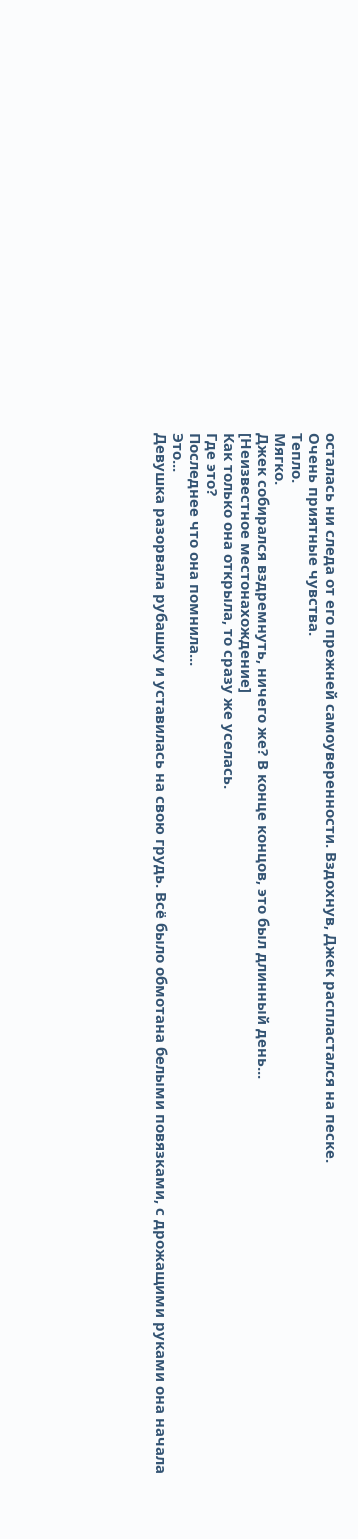осталась ни следа от его прежней самоуверенности. Вздохнув, Джек распластался на песке.
Очень приятные чувства.
Тепло.
Мягко.
Джек собирался вздремнуть, ничего же? В конце концов, это был длинный день...
[Неизвестное местонахождение]
Как только она открыла, то сразу же уселась.
Где это?
Последнее что она помнила...
Это...
Девушка разорвала рубашку и уставилась на свою грудь. Всё было обмотана белыми повязками, с дрожащими руками она начала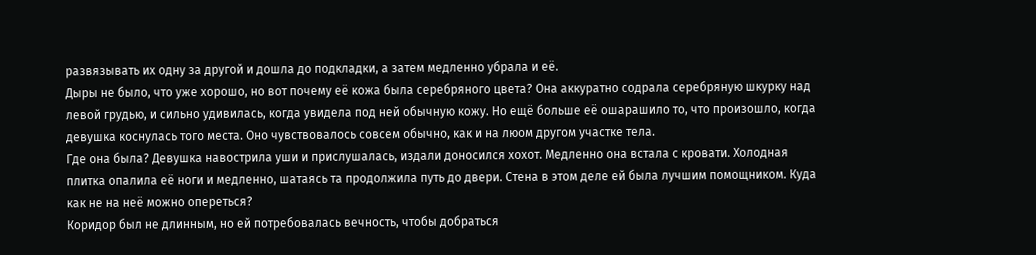развязывать их одну за другой и дошла до подкладки, а затем медленно убрала и её.
Дыры не было, что уже хорошо, но вот почему её кожа была серебряного цвета? Она аккуратно содрала серебряную шкурку над левой грудью, и сильно удивилась, когда увидела под ней обычную кожу. Но ещё больше её ошарашило то, что произошло, когда девушка коснулась того места. Оно чувствовалось совсем обычно, как и на люом другом участке тела.
Где она была? Девушка навострила уши и прислушалась, издали доносился хохот. Медленно она встала с кровати. Холодная плитка опалила её ноги и медленно, шатаясь та продолжила путь до двери. Стена в этом деле ей была лучшим помощником. Куда как не на неё можно опереться?
Коридор был не длинным, но ей потребовалась вечность, чтобы добраться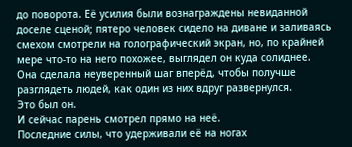до поворота. Её усилия были вознаграждены невиданной доселе сценой; пятеро человек сидело на диване и заливаясь смехом смотрели на голографический экран, но, по крайней мере что-то на него похожее, выглядел он куда солиднее.
Она сделала неуверенный шаг вперёд, чтобы получше разглядеть людей, как один из них вдруг развернулся.
Это был он.
И сейчас парень смотрел прямо на неё.
Последние силы, что удерживали её на ногах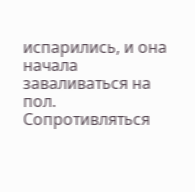испарились, и она начала заваливаться на пол. Сопротивляться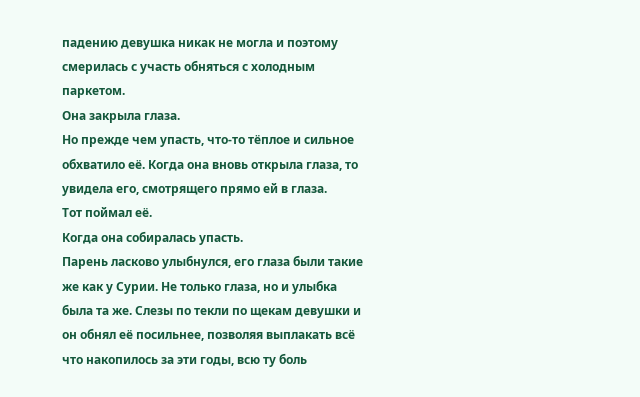падению девушка никак не могла и поэтому смерилась с участь обняться с холодным паркетом.
Она закрыла глаза.
Но прежде чем упасть, что-то тёплое и сильное обхватило её. Когда она вновь открыла глаза, то увидела его, смотрящего прямо ей в глаза.
Тот поймал её.
Когда она собиралась упасть.
Парень ласково улыбнулся, его глаза были такие же как у Сурии. Не только глаза, но и улыбка была та же. Слезы по текли по щекам девушки и он обнял её посильнее, позволяя выплакать всё что накопилось за эти годы, всю ту боль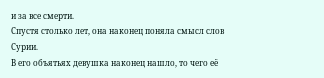и за все смерти.
Спустя столько лет, она наконец поняла смысл слов Сурии.
В его объятьях девушка наконец нашло, то чего её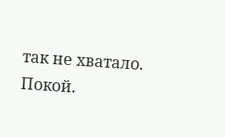так не хватало.
Покой.